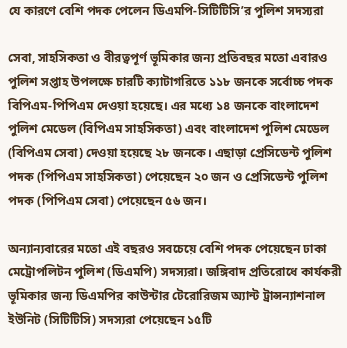যে কারণে বেশি পদক পেলেন ডিএমপি-সিটিটিসি’র পুলিশ সদস্যরা

সেবা, সাহসিকতা ও বীরত্বপূর্ণ ভূমিকার জন্য প্রতিবছর মতো এবারও পুলিশ সপ্তাহ উপলক্ষে চারটি ক্যাটাগরিতে ১১৮ জনকে সর্বোচ্চ পদক বিপিএম-পিপিএম দেওয়া হয়েছে। এর মধ্যে ১৪ জনকে বাংলাদেশ পুলিশ মেডেল (বিপিএম সাহসিকতা) এবং বাংলাদেশ পুলিশ মেডেল (বিপিএম সেবা) দেওয়া হয়েছে ২৮ জনকে। এছাড়া প্রেসিডেন্ট পুলিশ পদক (পিপিএম সাহসিকতা) পেয়েছেন ২০ জন ও প্রেসিডেন্ট পুলিশ পদক (পিপিএম সেবা) পেয়েছেন ৫৬ জন।

অন্যান্যবারের মতো এই বছরও সবচেয়ে বেশি পদক পেয়েছেন ঢাকা মেট্রোপলিটন পুলিশ (ডিএমপি) সদস্যরা। জঙ্গিবাদ প্রতিরোধে কার্যকরী ভূমিকার জন্য ডিএমপির কাউন্টার টেরোরিজম অ্যান্ট ট্রান্সন্যাশনাল ইউনিট (সিটিটিসি) সদস্যরা পেয়েছেন ১৫টি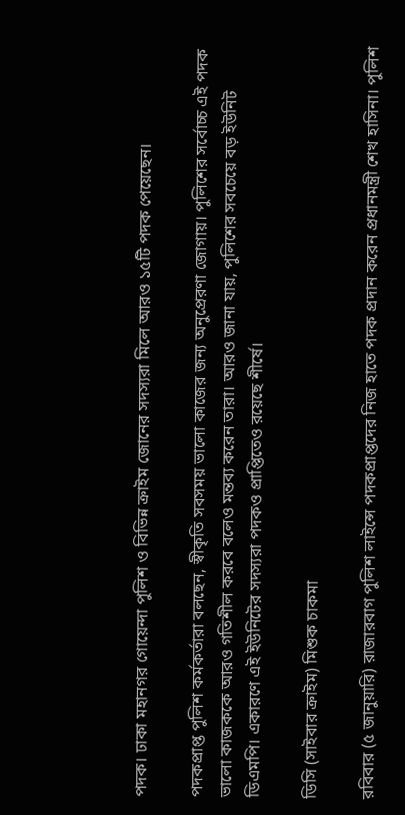পদক। ঢাকা মহানগর গোয়েন্দা পুলিশ ও বিভিন্ন ক্রাইম জোনের সদস্যরা মিলে আরও ১৫টি পদক পেয়েছেন।

পদকপ্রাপ্ত পুলিশ কর্মকর্তারা বলছেন, স্বীকৃতি সবসময় ভালো কাজের জন্য অনুপ্রেরণা জোগায়। পুলিশের সর্বোচ্চ এই পদক ভালো কাজককে আরও গতিশীল করবে বলেও মন্তব্য করেন তারা। আরও জানা যায়, পুলিশের সবচেয়ে বড় ইউনিট ডিএমপি। একারণে এই ইউনিটের সদস্যরা পদকও প্রাপ্তিতেও রয়েছে শীর্ষে।

ডিসি (সাইবার ক্রাইম) মিশুক চাকমা

রবিবার (৫ জানুয়ারি) রাজারবাগ পুলিশ লাইন্সে পদকপ্রাপ্তদের নিজ হাতে পদক প্রদান করেন প্রধানমন্ত্রী শেখ হাসিনা। পুলিশ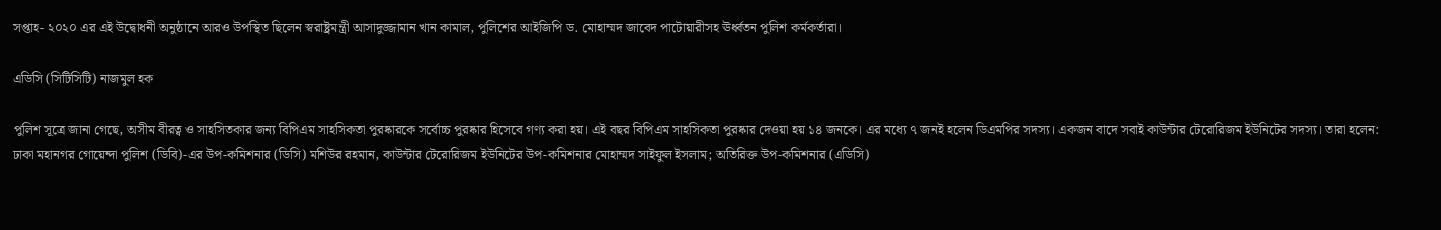সপ্তাহ- ২০২০ এর এই উদ্বোধনী অনুষ্ঠানে আরও উপস্থিত ছিলেন স্বরাষ্ট্রমন্ত্রী আসাদুজ্জামান খান কামাল, পুলিশের আইজিপি ড. মোহাম্মদ জাবেদ পাটোয়ারীসহ ঊর্ধ্বতন পুলিশ কর্মকর্তারা।

এডিসি (সিটিসিটি) নাজমুল হক

পুলিশ সূত্রে জানা গেছে, অসীম বীরত্ব ও সাহসিতকার জন্য বিপিএম সাহসিকতা পুরষ্কারকে সর্বোচ্চ পুরষ্কার হিসেবে গণ্য করা হয়। এই বছর বিপিএম সাহসিকতা পুরষ্কার দেওয়া হয় ১৪ জনকে। এর মধ্যে ৭ জনই হলেন ডিএমপির সদস্য। একজন বাদে সবাই কাউন্টার টেরোরিজম ইউনিটের সদস্য। তারা হলেন: ঢাকা মহানগর গোয়েন্দা পুলিশ (ডিবি)-এর উপ-কমিশনার (ডিসি) মশিউর রহমান, কাউন্টার টেরোরিজম ইউনিটের উপ-কমিশনার মোহাম্মদ সাইফুল ইসলাম; অতিরিক্ত উপ-কমিশনার (এডিসি)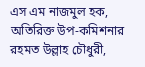এস এম নাজমুল হক, অতিরিক্ত উপ-কমিশনার রহমত উল্লাহ চৌধুরী,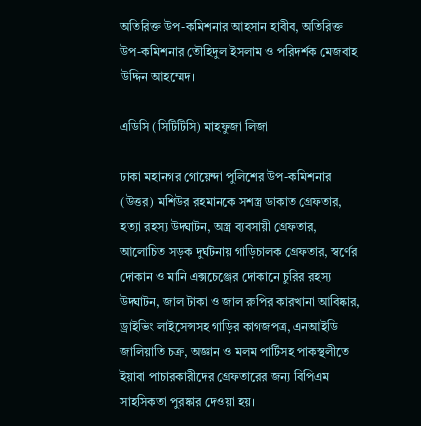অতিরিক্ত উপ-কমিশনার আহসান হাবীব, অতিরিক্ত উপ-কমিশনার তৌহিদুল ইসলাম ও পরিদর্শক মেজবাহ উদ্দিন আহম্মেদ।

এডিসি (সিটিটিসি) মাহফুজা লিজা

ঢাকা মহানগর গোয়েন্দা পুলিশের উপ-কমিশনার (উত্তর) মশিউর রহমানকে সশস্ত্র ডাকাত গ্রেফতার, হত্যা রহস্য উদ্ঘাটন, অস্ত্র ব্যবসায়ী গ্রেফতার, আলোচিত সড়ক দুর্ঘটনায় গাড়িচালক গ্রেফতার, স্বর্ণের দোকান ও মানি এক্সচেঞ্জের দোকানে চুরির রহস্য উদ্ঘাটন, জাল টাকা ও জাল রুপির কারখানা আবিষ্কার, ড্রাইভিং লাইসেন্সসহ গাড়ির কাগজপত্র, এনআইডি জালিয়াতি চক্র, অজ্ঞান ও মলম পার্টিসহ পাকস্থলীতে ইয়াবা পাচারকারীদের গ্রেফতারের জন্য বিপিএম সাহসিকতা পুরষ্কার দেওয়া হয়।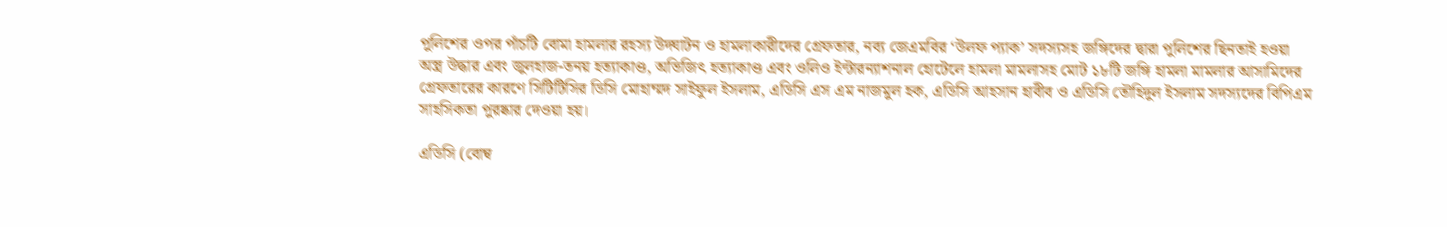পুলিশের ওপর পাঁচটি বোমা হামলার রহস্য উদ্ঘাটন ও হামলাকারীদের গ্রেফতার, নব্য জেএমবির ‘উলফ প্যাক’ সদস্যসহ জঙ্গিদের দ্বারা পুলিশের ছিনতাই হওয়া অস্ত্র উদ্ধার এবং জুলহাজ-তনয় হত্যাকাণ্ড, অভিজিৎ হত্যাকাণ্ড এবং ওলিও ইন্টারন্যাশনাল হোটেলে হামলা মামলাসহ মোট ১৮টি জঙ্গি হামলা মামলার আসামিদের গ্রেফতারের কারণে সিটিটিসির ডিসি মোহাম্মদ সাইফুল ইসলাম, এডিসি এস এম নাজমুল হক, এডিসি আহসান হাবীব ও এডিসি তৌহিদুল ইসলাম সদস্যদের বিপিএম সাহসিকতা পুরষ্কার দেওয়া হয়।

এডিসি (বোম্ব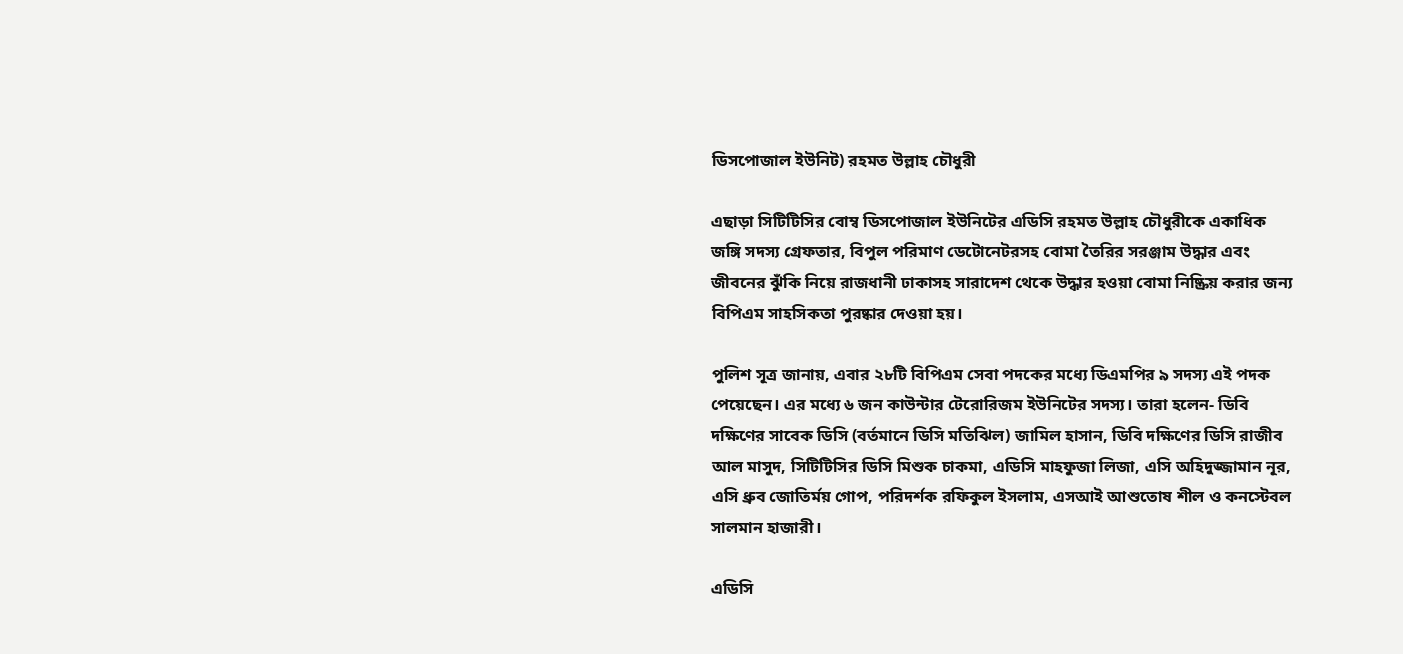ডিসপোজাল ইউনিট) রহমত উল্লাহ চৌধুরী

এছাড়া সিটিটিসির বোম্ব ডিসপোজাল ইউনিটের এডিসি রহমত উল্লাহ চৌধুরীকে একাধিক জঙ্গি সদস্য গ্রেফতার, বিপুল পরিমাণ ডেটোনেটরসহ বোমা তৈরির সরঞ্জাম উদ্ধার এবং জীবনের ঝুঁকি নিয়ে রাজধানী ঢাকাসহ সারাদেশ থেকে উদ্ধার হওয়া বোমা নিষ্ক্রিয় করার জন্য বিপিএম সাহসিকতা পুরষ্কার দেওয়া হয়।

পুলিশ সূত্র জানায়, এবার ২৮টি বিপিএম সেবা পদকের মধ্যে ডিএমপির ৯ সদস্য এই পদক পেয়েছেন। এর মধ্যে ৬ জন কাউন্টার টেরোরিজম ইউনিটের সদস্য। তারা হলেন- ডিবি দক্ষিণের সাবেক ডিসি (বর্তমানে ডিসি মতিঝিল) জামিল হাসান, ডিবি দক্ষিণের ডিসি রাজীব আল মাসুদ, সিটিটিসির ডিসি মিশুক চাকমা, এডিসি মাহফুজা লিজা, এসি অহিদুজ্জামান নূর, এসি ধ্রুব জোতির্ময় গোপ, পরিদর্শক রফিকুল ইসলাম, এসআই আশুতোষ শীল ও কনস্টেবল সালমান হাজারী।

এডিসি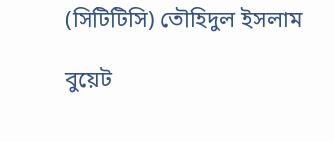(সিটিটিসি) তৌহিদুল ইসলাম

বুয়েট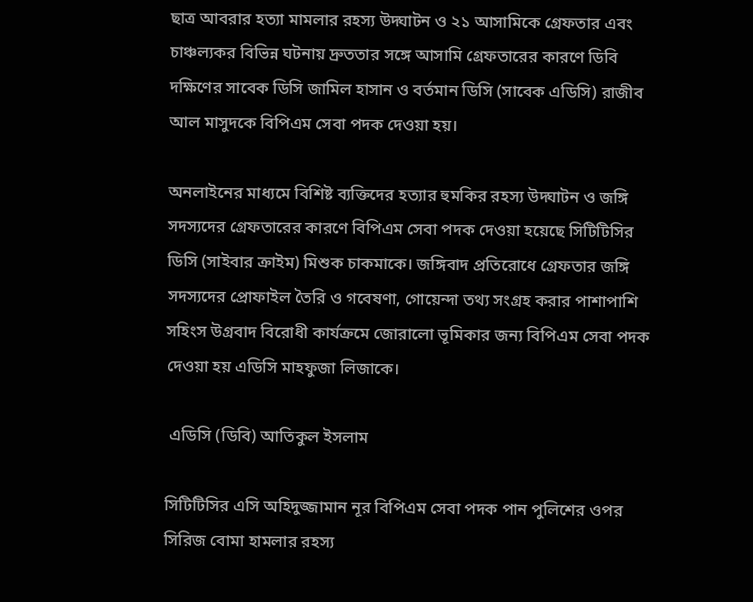ছাত্র আবরার হত্যা মামলার রহস্য উদ্ঘাটন ও ২১ আসামিকে গ্রেফতার এবং চাঞ্চল্যকর বিভিন্ন ঘটনায় দ্রুততার সঙ্গে আসামি গ্রেফতারের কারণে ডিবি দক্ষিণের সাবেক ডিসি জামিল হাসান ও বর্তমান ডিসি (সাবেক এডিসি) রাজীব আল মাসুদকে বিপিএম সেবা পদক দেওয়া হয়।

অনলাইনের মাধ্যমে বিশিষ্ট ব্যক্তিদের হত্যার হুমকির রহস্য উদ্ঘাটন ও জঙ্গি সদস্যদের গ্রেফতারের কারণে বিপিএম সেবা পদক দেওয়া হয়েছে সিটিটিসির ডিসি (সাইবার ক্রাইম) মিশুক চাকমাকে। জঙ্গিবাদ প্রতিরোধে গ্রেফতার জঙ্গি সদস্যদের প্রোফাইল তৈরি ও গবেষণা, গোয়েন্দা তথ্য সংগ্রহ করার পাশাপাশি সহিংস উগ্রবাদ বিরোধী কার্যক্রমে জোরালো ভূমিকার জন্য বিপিএম সেবা পদক দেওয়া হয় এডিসি মাহফুজা লিজাকে।

 এডিসি (ডিবি) আতিকুল ইসলাম

সিটিটিসির এসি অহিদুজ্জামান নূর বিপিএম সেবা পদক পান পুলিশের ওপর সিরিজ বোমা হামলার রহস্য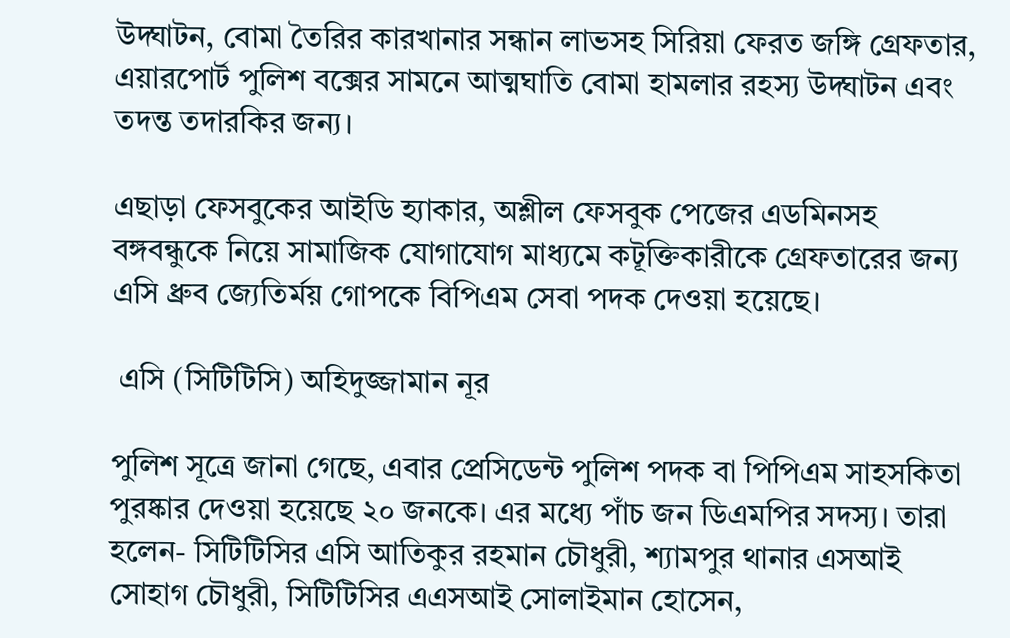উদ্ঘাটন, বোমা তৈরির কারখানার সন্ধান লাভসহ সিরিয়া ফেরত জঙ্গি গ্রেফতার, এয়ারপোর্ট পুলিশ বক্সের সামনে আত্মঘাতি বোমা হামলার রহস্য উদ্ঘাটন এবং তদন্ত তদারকির জন্য।

এছাড়া ফেসবুকের আইডি হ্যাকার, অশ্লীল ফেসবুক পেজের এডমিনসহ বঙ্গবন্ধুকে নিয়ে সামাজিক যোগাযোগ মাধ্যমে কটূক্তিকারীকে গ্রেফতারের জন্য এসি ধ্রুব জ্যেতির্ময় গোপকে বিপিএম সেবা পদক দেওয়া হয়েছে।

 এসি (সিটিটিসি) অহিদুজ্জামান নূর

পুলিশ সূত্রে জানা গেছে, এবার প্রেসিডেন্ট পুলিশ পদক বা পিপিএম সাহসকিতা পুরষ্কার দেওয়া হয়েছে ২০ জনকে। এর মধ্যে পাঁচ জন ডিএমপির সদস্য। তারা হলেন- সিটিটিসির এসি আতিকুর রহমান চৌধুরী, শ্যামপুর থানার এসআই সোহাগ চৌধুরী, সিটিটিসির এএসআই সোলাইমান হোসেন,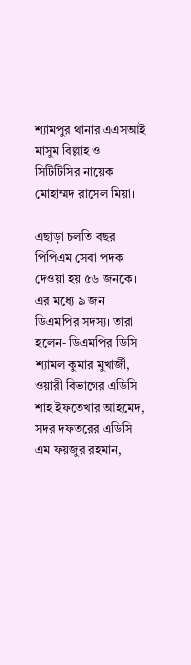শ্যামপুর থানার এএসআই মাসুম বিল্লাহ ও সিটিটিসির নায়েক মোহাম্মদ রাসেল মিয়া।

এছাড়া চলতি বছর পিপিএম সেবা পদক দেওয়া হয় ৫৬ জনকে। এর মধ্যে ৯ জন ডিএমপির সদস্য। তারা হলেন- ডিএমপির ডিসি শ্যামল কুমার মুখার্জী, ওয়ারী বিভাগের এডিসি শাহ ইফতেখার আহমেদ, সদর দফতরের এডিসি এম ফয়জুর রহমান,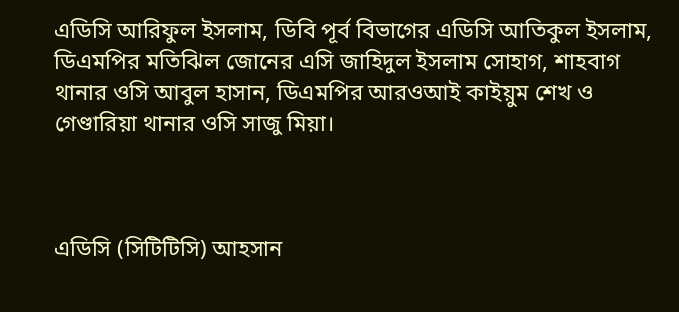এডিসি আরিফুল ইসলাম, ডিবি পূর্ব বিভাগের এডিসি আতিকুল ইসলাম, ডিএমপির মতিঝিল জোনের এসি জাহিদুল ইসলাম সোহাগ, শাহবাগ থানার ওসি আবুল হাসান, ডিএমপির আরওআই কাইয়ুম শেখ ও গেণ্ডারিয়া থানার ওসি সাজু মিয়া।



এডিসি (সিটিটিসি) আহসান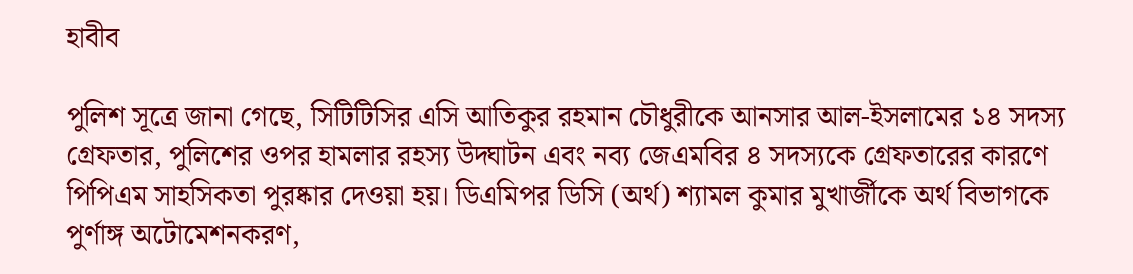হাবীব

পুলিশ সূত্রে জানা গেছে, সিটিটিসির এসি আতিকুর রহমান চৌধুরীকে আনসার আল-ইসলামের ১৪ সদস্য গ্রেফতার, পুলিশের ওপর হামলার রহস্য উদ্ঘাটন এবং নব্য জেএমবির ৪ সদস্যকে গ্রেফতারের কারণে পিপিএম সাহসিকতা পুরষ্কার দেওয়া হয়। ডিএমিপর ডিসি (অর্থ) শ্যামল কুমার মুখার্জীকে অর্থ বিভাগকে পুর্ণাঙ্গ অটোমেশনকরণ,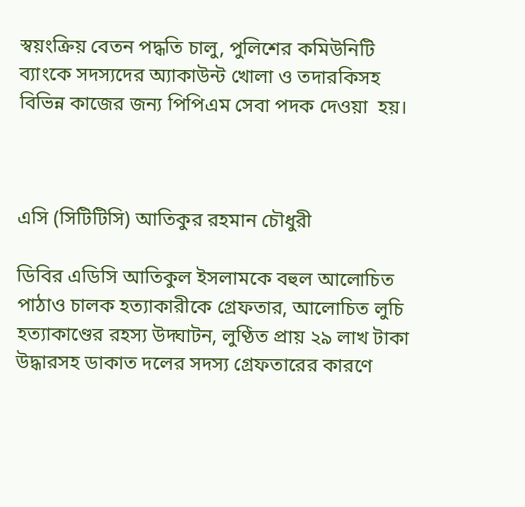স্বয়ংক্রিয় বেতন পদ্ধতি চালু, পুলিশের কমিউনিটি ব্যাংকে সদস্যদের অ্যাকাউন্ট খোলা ও তদারকিসহ বিভিন্ন কাজের জন্য পিপিএম সেবা পদক দেওয়া  হয়।



এসি (সিটিটিসি) আতিকুর রহমান চৌধুরী

ডিবির এডিসি আতিকুল ইসলামকে বহুল আলোচিত পাঠাও চালক হত্যাকারীকে গ্রেফতার, আলোচিত লুচি হত্যাকাণ্ডের রহস্য উদ্ঘাটন, লুণ্ঠিত প্রায় ২৯ লাখ টাকা উদ্ধারসহ ডাকাত দলের সদস্য গ্রেফতারের কারণে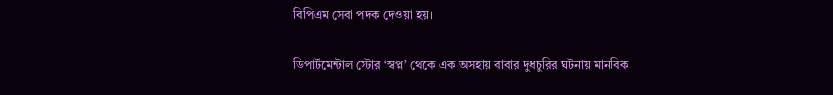বিপিএম সেবা পদক দেওয়া হয়।

ডিপার্টমেন্টাল স্টোর ‘স্বপ্ন’ থেকে এক অসহায় বাবার দুধচুরির ঘটনায় মানবিক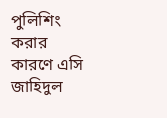পুলিশিং করার কারণে এসি জাহিদুল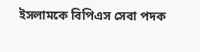ইসলামকে বিপিএস সেবা পদক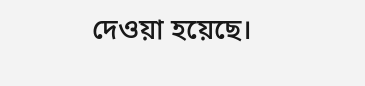দেওয়া হয়েছে।